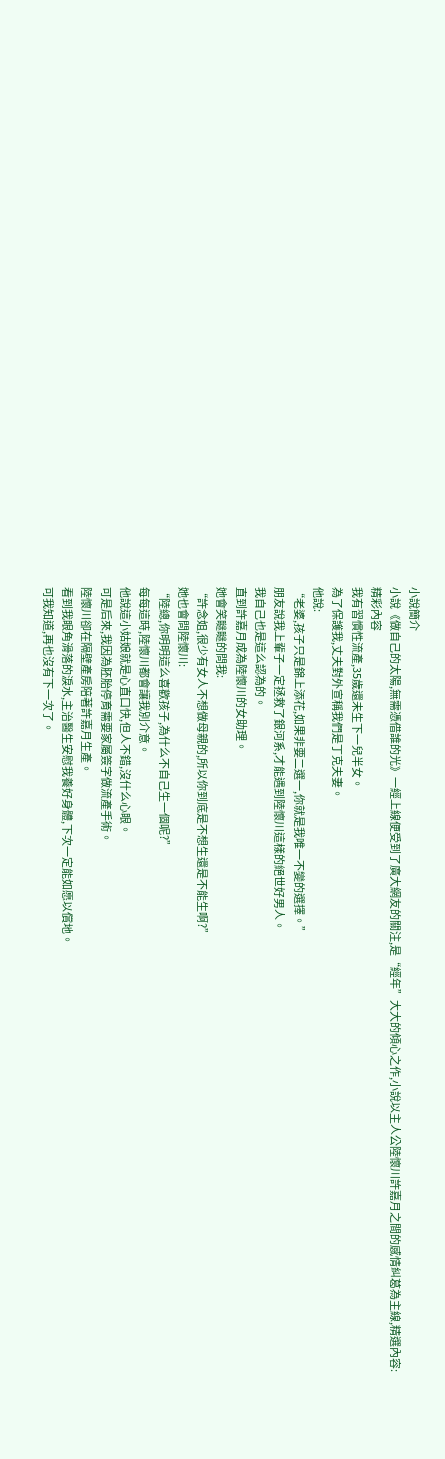小說簡介
小說《做自己的太陽,無需憑借誰的光》一經上線便受到了廣大網友的關注,是“經年”大大的傾心之作,小說以主人公陸懷川許嘉月之間的感情糾葛為主線,精選內容:
精彩內容
我有習慣性流產,35歲還未生下一兒半女。
為了保護我,丈夫對外宣稱我們是丁克夫妻。
他說:
“老婆,孩子只是錦上添花,如果非要二選一,你就是我唯一不變的選擇。”
朋友說我上輩子一定拯救了銀河系,才能遇到陸懷川這樣的絕世好男人。
我自己也是這么認為的。
直到許嘉月成為陸懷川的女助理。
她會笑瞇瞇的問我:
“許念姐,很少有女人不想做母親的,所以你到底是不想生還是不能生啊?”
她也會問陸懷川:
“陸總,你明明這么喜歡孩子,為什么不自己生一個呢?”
每每這時,陸懷川都會讓我別介意。
他說這小姑娘就是心直口快,但人不錯,沒什么心眼。
可是后來,我因為胚胎停育需要家屬簽字做流產手術。
陸懷川卻在隔壁產房陪著許嘉月生產。
看到我眼角滑落的淚水,主治醫生安慰我養好身體,下次一定能如愿以償地。
可我知道,再也沒有下一次了。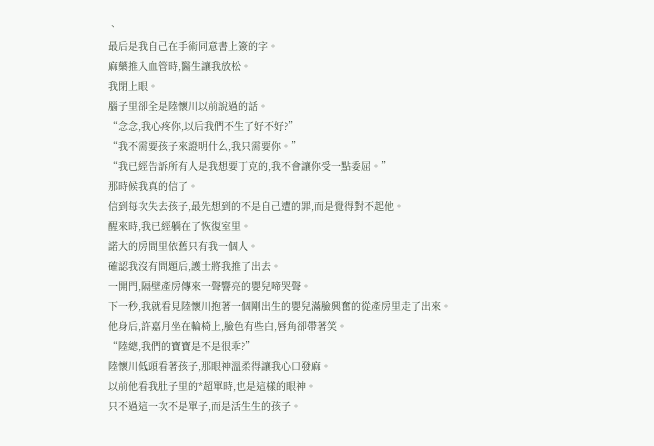、
最后是我自己在手術同意書上簽的字。
麻藥推入血管時,醫生讓我放松。
我閉上眼。
腦子里卻全是陸懷川以前說過的話。
“念念,我心疼你,以后我們不生了好不好?”
“我不需要孩子來證明什么,我只需要你。”
“我已經告訴所有人是我想要丁克的,我不會讓你受一點委屈。”
那時候我真的信了。
信到每次失去孩子,最先想到的不是自己遭的罪,而是覺得對不起他。
醒來時,我已經躺在了恢復室里。
諾大的房間里依舊只有我一個人。
確認我沒有問題后,護士將我推了出去。
一開門,隔壁產房傳來一聲響亮的嬰兒啼哭聲。
下一秒,我就看見陸懷川抱著一個剛出生的嬰兒滿臉興奮的從產房里走了出來。
他身后,許嘉月坐在輪椅上,臉色有些白,唇角卻帶著笑。
“陸總,我們的寶寶是不是很乖?”
陸懷川低頭看著孩子,那眼神溫柔得讓我心口發麻。
以前他看我肚子里的*超單時,也是這樣的眼神。
只不過這一次不是單子,而是活生生的孩子。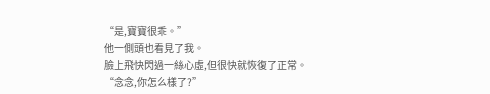“是,寶寶很乖。”
他一側頭也看見了我。
臉上飛快閃過一絲心虛,但很快就恢復了正常。
“念念,你怎么樣了?”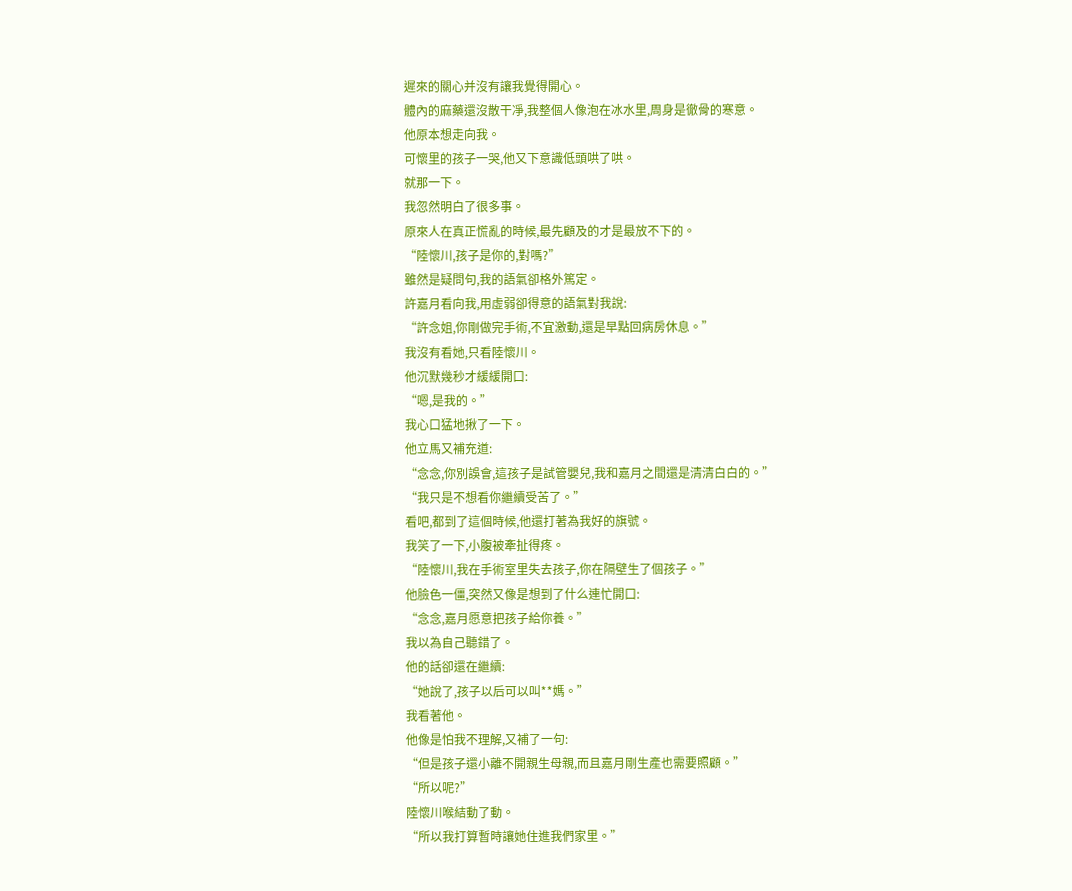遲來的關心并沒有讓我覺得開心。
體內的麻藥還沒散干凈,我整個人像泡在冰水里,周身是徹骨的寒意。
他原本想走向我。
可懷里的孩子一哭,他又下意識低頭哄了哄。
就那一下。
我忽然明白了很多事。
原來人在真正慌亂的時候,最先顧及的才是最放不下的。
“陸懷川,孩子是你的,對嗎?”
雖然是疑問句,我的語氣卻格外篤定。
許嘉月看向我,用虛弱卻得意的語氣對我說:
“許念姐,你剛做完手術,不宜激動,還是早點回病房休息。”
我沒有看她,只看陸懷川。
他沉默幾秒才緩緩開口:
“嗯,是我的。”
我心口猛地揪了一下。
他立馬又補充道:
“念念,你別誤會,這孩子是試管嬰兒,我和嘉月之間還是清清白白的。”
“我只是不想看你繼續受苦了。”
看吧,都到了這個時候,他還打著為我好的旗號。
我笑了一下,小腹被牽扯得疼。
“陸懷川,我在手術室里失去孩子,你在隔壁生了個孩子。”
他臉色一僵,突然又像是想到了什么連忙開口:
“念念,嘉月愿意把孩子給你養。”
我以為自己聽錯了。
他的話卻還在繼續:
“她說了,孩子以后可以叫**媽。”
我看著他。
他像是怕我不理解,又補了一句:
“但是孩子還小離不開親生母親,而且嘉月剛生產也需要照顧。”
“所以呢?”
陸懷川喉結動了動。
“所以我打算暫時讓她住進我們家里。”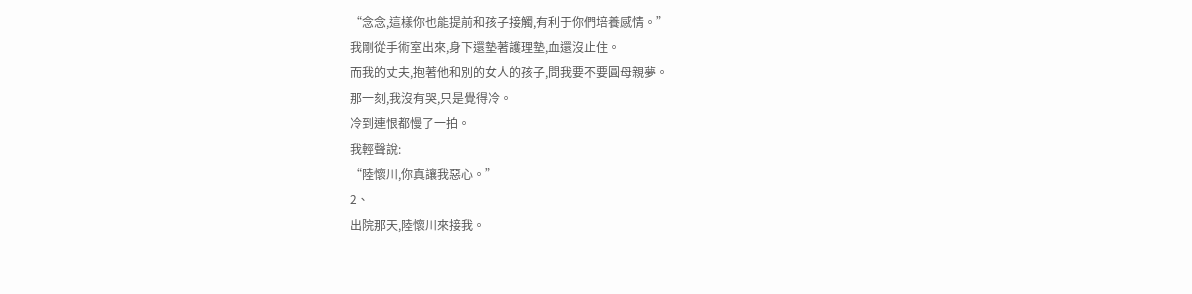“念念,這樣你也能提前和孩子接觸,有利于你們培養感情。”
我剛從手術室出來,身下還墊著護理墊,血還沒止住。
而我的丈夫,抱著他和別的女人的孩子,問我要不要圓母親夢。
那一刻,我沒有哭,只是覺得冷。
冷到連恨都慢了一拍。
我輕聲說:
“陸懷川,你真讓我惡心。”
2、
出院那天,陸懷川來接我。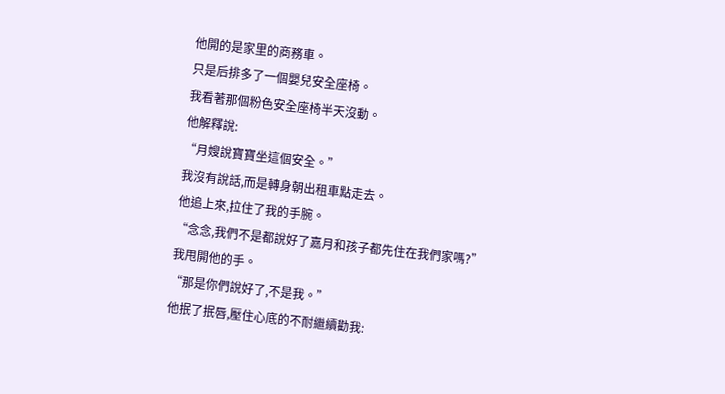他開的是家里的商務車。
只是后排多了一個嬰兒安全座椅。
我看著那個粉色安全座椅半天沒動。
他解釋說:
“月嫂說寶寶坐這個安全。”
我沒有說話,而是轉身朝出租車點走去。
他追上來,拉住了我的手腕。
“念念,我們不是都說好了嘉月和孩子都先住在我們家嗎?”
我甩開他的手。
“那是你們說好了,不是我。”
他抿了抿唇,壓住心底的不耐繼續勸我: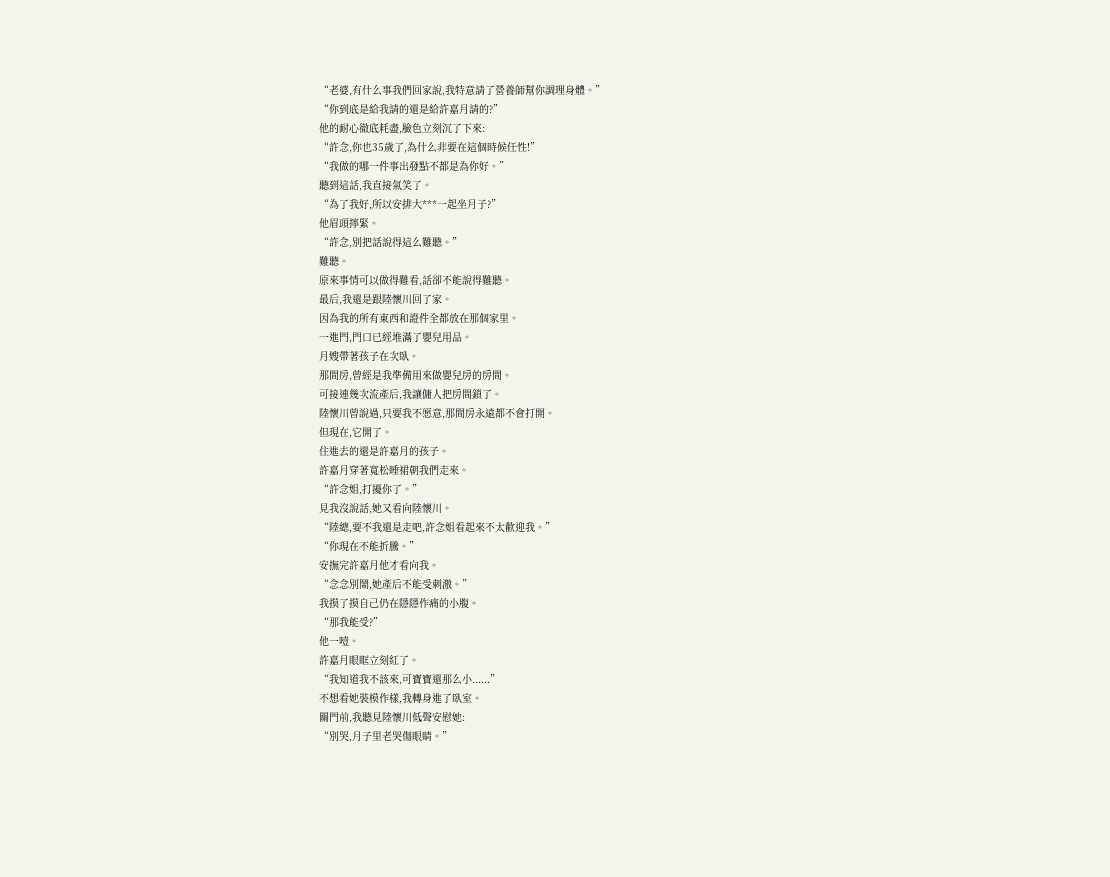“老婆,有什么事我們回家說,我特意請了營養師幫你調理身體。”
“你到底是給我請的還是給許嘉月請的?”
他的耐心徹底耗盡,臉色立刻沉了下來:
“許念,你也35歲了,為什么非要在這個時候任性!”
“我做的哪一件事出發點不都是為你好。”
聽到這話,我直接氣笑了。
“為了我好,所以安排大***一起坐月子?”
他眉頭擰緊。
“許念,別把話說得這么難聽。”
難聽。
原來事情可以做得難看,話卻不能說得難聽。
最后,我還是跟陸懷川回了家。
因為我的所有東西和證件全都放在那個家里。
一進門,門口已經堆滿了嬰兒用品。
月嫂帶著孩子在次臥。
那間房,曾經是我準備用來做嬰兒房的房間。
可接連幾次流產后,我讓傭人把房間鎖了。
陸懷川曾說過,只要我不愿意,那間房永遠都不會打開。
但現在,它開了。
住進去的還是許嘉月的孩子。
許嘉月穿著寬松睡裙朝我們走來。
“許念姐,打擾你了。”
見我沒說話,她又看向陸懷川。
“陸總,要不我還是走吧,許念姐看起來不太歡迎我。”
“你現在不能折騰。”
安撫完許嘉月他才看向我。
“念念別鬧,她產后不能受刺激。”
我摸了摸自己仍在隱隱作痛的小腹。
“那我能受?”
他一噎。
許嘉月眼眶立刻紅了。
“我知道我不該來,可寶寶還那么小......”
不想看她裝模作樣,我轉身進了臥室。
關門前,我聽見陸懷川低聲安慰她:
“別哭,月子里老哭傷眼睛。”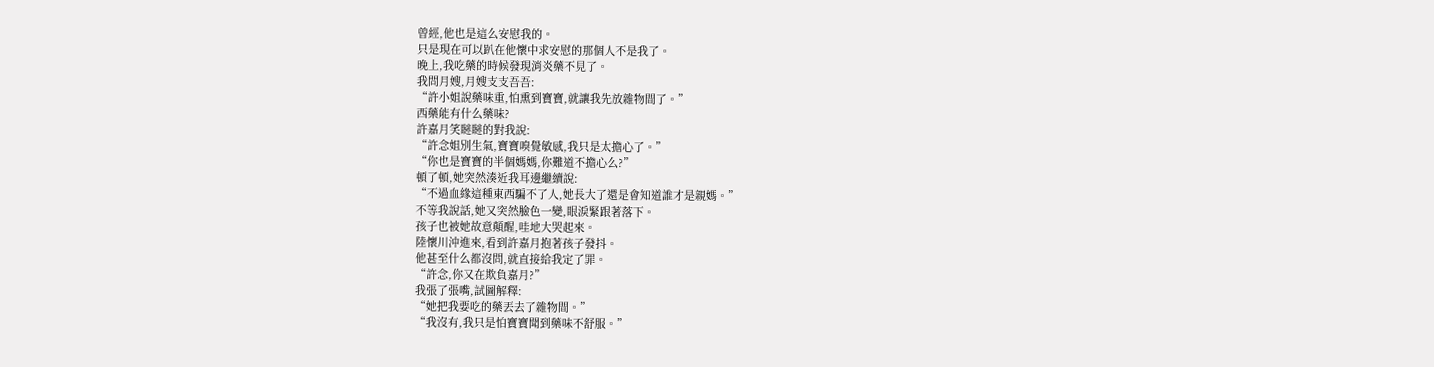曾經,他也是這么安慰我的。
只是現在可以趴在他懷中求安慰的那個人不是我了。
晚上,我吃藥的時候發現消炎藥不見了。
我問月嫂,月嫂支支吾吾:
“許小姐說藥味重,怕熏到寶寶,就讓我先放雜物間了。”
西藥能有什么藥味?
許嘉月笑瞇瞇的對我說:
“許念姐別生氣,寶寶嗅覺敏感,我只是太擔心了。”
“你也是寶寶的半個媽媽,你難道不擔心么?”
頓了頓,她突然湊近我耳邊繼續說:
“不過血緣這種東西騙不了人,她長大了還是會知道誰才是親媽。”
不等我說話,她又突然臉色一變,眼淚緊跟著落下。
孩子也被她故意顛醒,哇地大哭起來。
陸懷川沖進來,看到許嘉月抱著孩子發抖。
他甚至什么都沒問,就直接給我定了罪。
“許念,你又在欺負嘉月?”
我張了張嘴,試圖解釋:
“她把我要吃的藥丟去了雜物間。”
“我沒有,我只是怕寶寶聞到藥味不舒服。”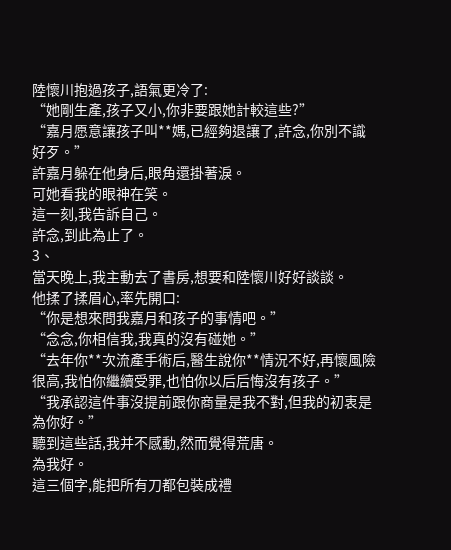陸懷川抱過孩子,語氣更冷了:
“她剛生產,孩子又小,你非要跟她計較這些?”
“嘉月愿意讓孩子叫**媽,已經夠退讓了,許念,你別不識好歹。”
許嘉月躲在他身后,眼角還掛著淚。
可她看我的眼神在笑。
這一刻,我告訴自己。
許念,到此為止了。
3、
當天晚上,我主動去了書房,想要和陸懷川好好談談。
他揉了揉眉心,率先開口:
“你是想來問我嘉月和孩子的事情吧。”
“念念,你相信我,我真的沒有碰她。”
“去年你**次流產手術后,醫生說你**情況不好,再懷風險很高,我怕你繼續受罪,也怕你以后后悔沒有孩子。”
“我承認這件事沒提前跟你商量是我不對,但我的初衷是為你好。”
聽到這些話,我并不感動,然而覺得荒唐。
為我好。
這三個字,能把所有刀都包裝成禮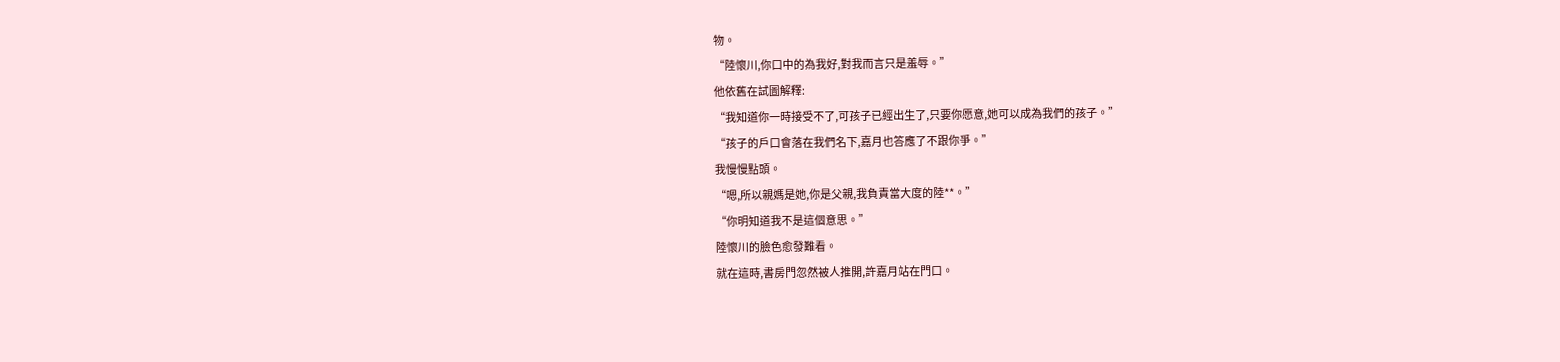物。
“陸懷川,你口中的為我好,對我而言只是羞辱。”
他依舊在試圖解釋:
“我知道你一時接受不了,可孩子已經出生了,只要你愿意,她可以成為我們的孩子。”
“孩子的戶口會落在我們名下,嘉月也答應了不跟你爭。”
我慢慢點頭。
“嗯,所以親媽是她,你是父親,我負責當大度的陸**。”
“你明知道我不是這個意思。”
陸懷川的臉色愈發難看。
就在這時,書房門忽然被人推開,許嘉月站在門口。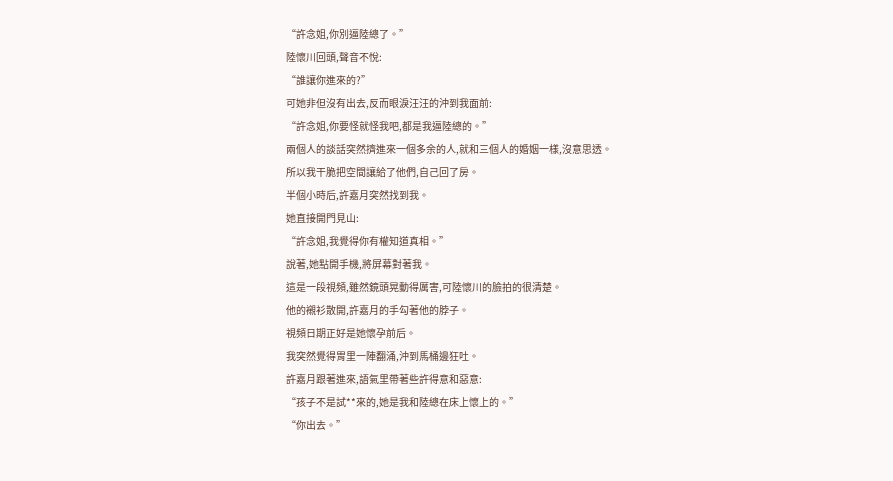“許念姐,你別逼陸總了。”
陸懷川回頭,聲音不悅:
“誰讓你進來的?”
可她非但沒有出去,反而眼淚汪汪的沖到我面前:
“許念姐,你要怪就怪我吧,都是我逼陸總的。”
兩個人的談話突然擠進來一個多余的人,就和三個人的婚姻一樣,沒意思透。
所以我干脆把空間讓給了他們,自己回了房。
半個小時后,許嘉月突然找到我。
她直接開門見山:
“許念姐,我覺得你有權知道真相。”
說著,她點開手機,將屏幕對著我。
這是一段視頻,雖然鏡頭晃動得厲害,可陸懷川的臉拍的很清楚。
他的襯衫散開,許嘉月的手勾著他的脖子。
視頻日期正好是她懷孕前后。
我突然覺得胃里一陣翻涌,沖到馬桶邊狂吐。
許嘉月跟著進來,語氣里帶著些許得意和惡意:
“孩子不是試**來的,她是我和陸總在床上懷上的。”
“你出去。”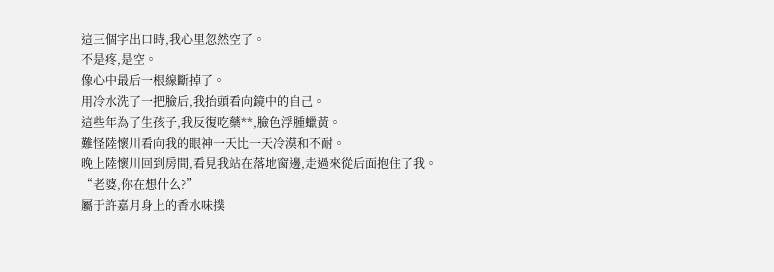這三個字出口時,我心里忽然空了。
不是疼,是空。
像心中最后一根線斷掉了。
用冷水洗了一把臉后,我抬頭看向鏡中的自己。
這些年為了生孩子,我反復吃藥**,臉色浮腫蠟黃。
難怪陸懷川看向我的眼神一天比一天冷漠和不耐。
晚上陸懷川回到房間,看見我站在落地窗邊,走過來從后面抱住了我。
“老婆,你在想什么?”
屬于許嘉月身上的香水味撲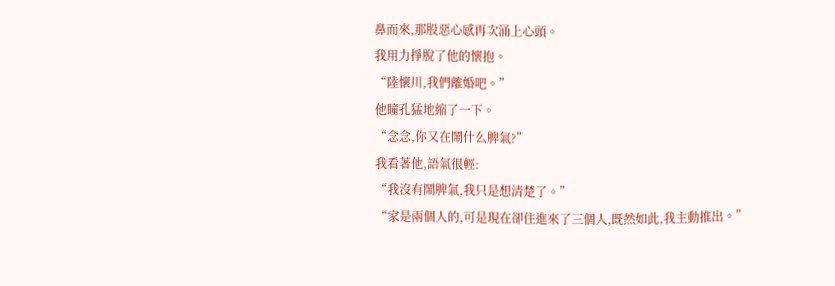鼻而來,那股惡心感再次涌上心頭。
我用力掙脫了他的懷抱。
“陸懷川,我們離婚吧。”
他瞳孔猛地縮了一下。
“念念,你又在鬧什么脾氣?”
我看著他,語氣很輕:
“我沒有鬧脾氣,我只是想清楚了。”
“家是兩個人的,可是現在卻住進來了三個人,既然如此,我主動推出。”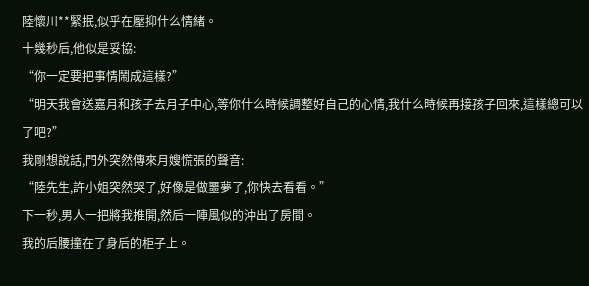陸懷川**緊抿,似乎在壓抑什么情緒。
十幾秒后,他似是妥協:
“你一定要把事情鬧成這樣?”
“明天我會送嘉月和孩子去月子中心,等你什么時候調整好自己的心情,我什么時候再接孩子回來,這樣總可以了吧?”
我剛想說話,門外突然傳來月嫂慌張的聲音:
“陸先生,許小姐突然哭了,好像是做噩夢了,你快去看看。”
下一秒,男人一把將我推開,然后一陣風似的沖出了房間。
我的后腰撞在了身后的柜子上。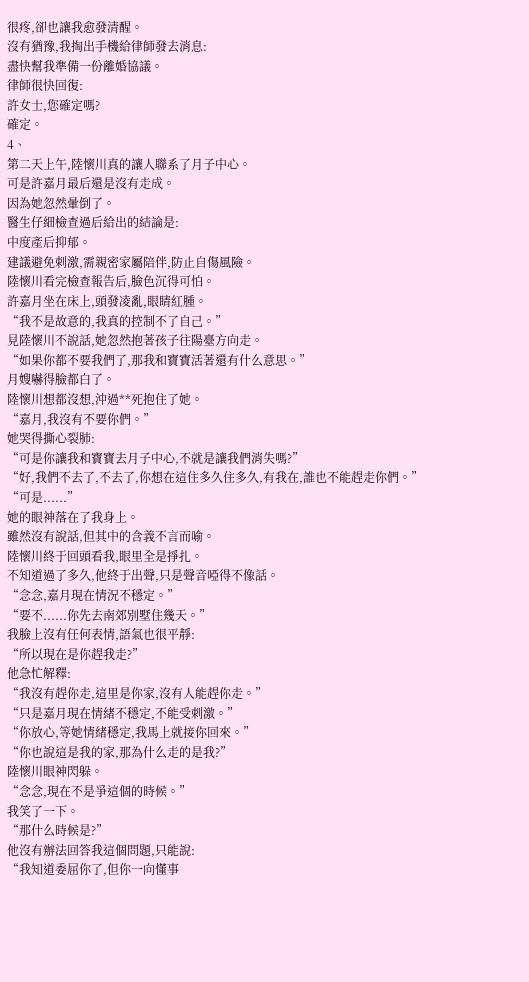很疼,卻也讓我愈發清醒。
沒有猶豫,我掏出手機給律師發去消息:
盡快幫我準備一份離婚協議。
律師很快回復:
許女士,您確定嗎?
確定。
4、
第二天上午,陸懷川真的讓人聯系了月子中心。
可是許嘉月最后還是沒有走成。
因為她忽然暈倒了。
醫生仔細檢查過后給出的結論是:
中度產后抑郁。
建議避免刺激,需親密家屬陪伴,防止自傷風險。
陸懷川看完檢查報告后,臉色沉得可怕。
許嘉月坐在床上,頭發凌亂,眼睛紅腫。
“我不是故意的,我真的控制不了自己。”
見陸懷川不說話,她忽然抱著孩子往陽臺方向走。
“如果你都不要我們了,那我和寶寶活著還有什么意思。”
月嫂嚇得臉都白了。
陸懷川想都沒想,沖過**死抱住了她。
“嘉月,我沒有不要你們。”
她哭得撕心裂肺:
“可是你讓我和寶寶去月子中心,不就是讓我們消失嗎?”
“好,我們不去了,不去了,你想在這住多久住多久,有我在,誰也不能趕走你們。”
“可是......”
她的眼神落在了我身上。
雖然沒有說話,但其中的含義不言而喻。
陸懷川終于回頭看我,眼里全是掙扎。
不知道過了多久,他終于出聲,只是聲音啞得不像話。
“念念,嘉月現在情況不穩定。”
“要不......你先去南郊別墅住幾天。”
我臉上沒有任何表情,語氣也很平靜:
“所以現在是你趕我走?”
他急忙解釋:
“我沒有趕你走,這里是你家,沒有人能趕你走。”
“只是嘉月現在情緒不穩定,不能受刺激。”
“你放心,等她情緒穩定,我馬上就接你回來。”
“你也說這是我的家,那為什么走的是我?”
陸懷川眼神閃躲。
“念念,現在不是爭這個的時候。”
我笑了一下。
“那什么時候是?”
他沒有辦法回答我這個問題,只能說:
“我知道委屈你了,但你一向懂事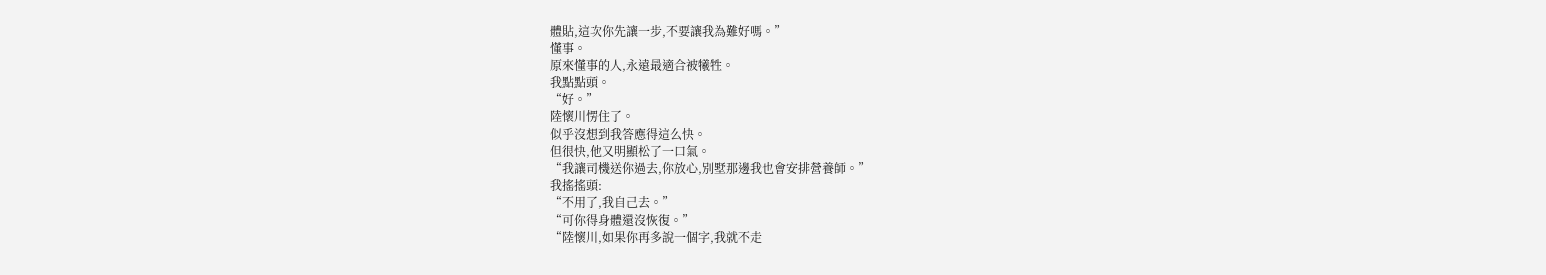體貼,這次你先讓一步,不要讓我為難好嗎。”
懂事。
原來懂事的人,永遠最適合被犧牲。
我點點頭。
“好。”
陸懷川愣住了。
似乎沒想到我答應得這么快。
但很快,他又明顯松了一口氣。
“我讓司機送你過去,你放心,別墅那邊我也會安排營養師。”
我搖搖頭:
“不用了,我自己去。”
“可你得身體還沒恢復。”
“陸懷川,如果你再多說一個字,我就不走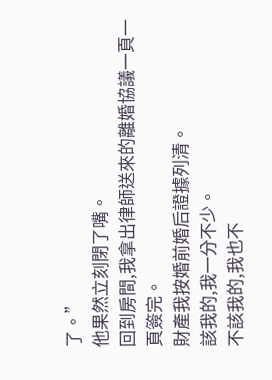了。”
他果然立刻閉了嘴。
回到房間,我拿出律師送來的離婚協議一頁一頁簽完。
財產我按婚前婚后證據列清。
該我的,我一分不少。
不該我的,我也不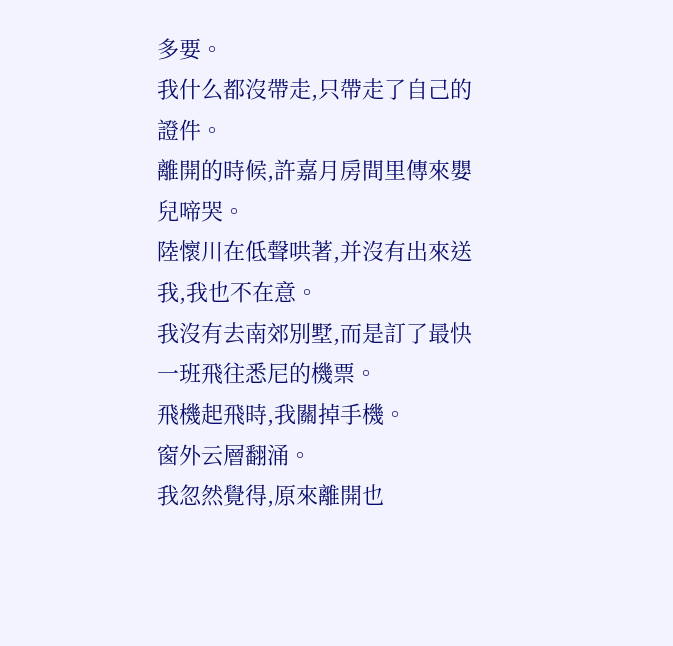多要。
我什么都沒帶走,只帶走了自己的證件。
離開的時候,許嘉月房間里傳來嬰兒啼哭。
陸懷川在低聲哄著,并沒有出來送我,我也不在意。
我沒有去南郊別墅,而是訂了最快一班飛往悉尼的機票。
飛機起飛時,我關掉手機。
窗外云層翻涌。
我忽然覺得,原來離開也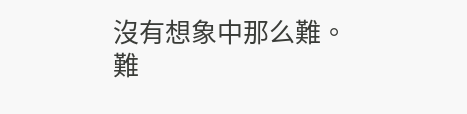沒有想象中那么難。
難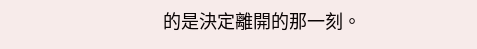的是決定離開的那一刻。